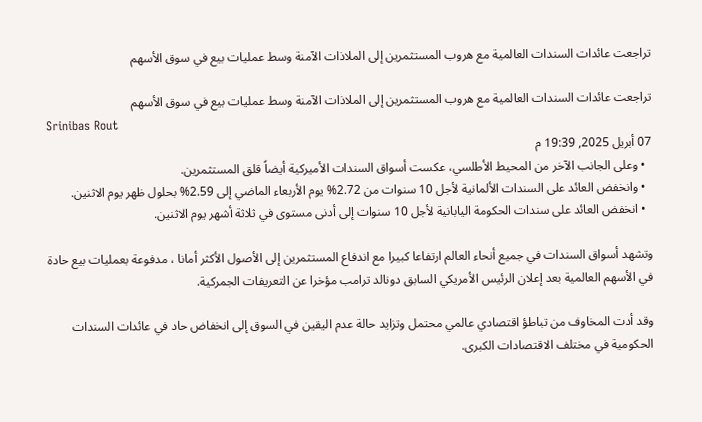تراجعت عائدات السندات العالمية مع هروب المستثمرين إلى الملاذات الآمنة وسط عمليات بيع في سوق الأسهم

تراجعت عائدات السندات العالمية مع هروب المستثمرين إلى الملاذات الآمنة وسط عمليات بيع في سوق الأسهم
Srinibas Rout
07 أبريل 2025, 19:39 م
  • وعلى الجانب الآخر من المحيط الأطلسي، عكست أسواق السندات الأميركية أيضاً قلق المستثمرين.
  • وانخفض العائد على السندات الألمانية لأجل 10 سنوات من 2.72% يوم الأربعاء الماضي إلى 2.59% بحلول ظهر يوم الاثنين.
  • انخفض العائد على سندات الحكومة اليابانية لأجل 10 سنوات إلى أدنى مستوى في ثلاثة أشهر يوم الاثنين.

وتشهد أسواق السندات في جميع أنحاء العالم ارتفاعا كبيرا مع اندفاع المستثمرين إلى الأصول الأكثر أمانا ، مدفوعة بعمليات بيع حادة في الأسهم العالمية بعد إعلان الرئيس الأمريكي السابق دونالد ترامب مؤخرا عن التعريفات الجمركية.

وقد أدت المخاوف من تباطؤ اقتصادي عالمي محتمل وتزايد حالة عدم اليقين في السوق إلى انخفاض حاد في عائدات السندات الحكومية في مختلف الاقتصادات الكبرى.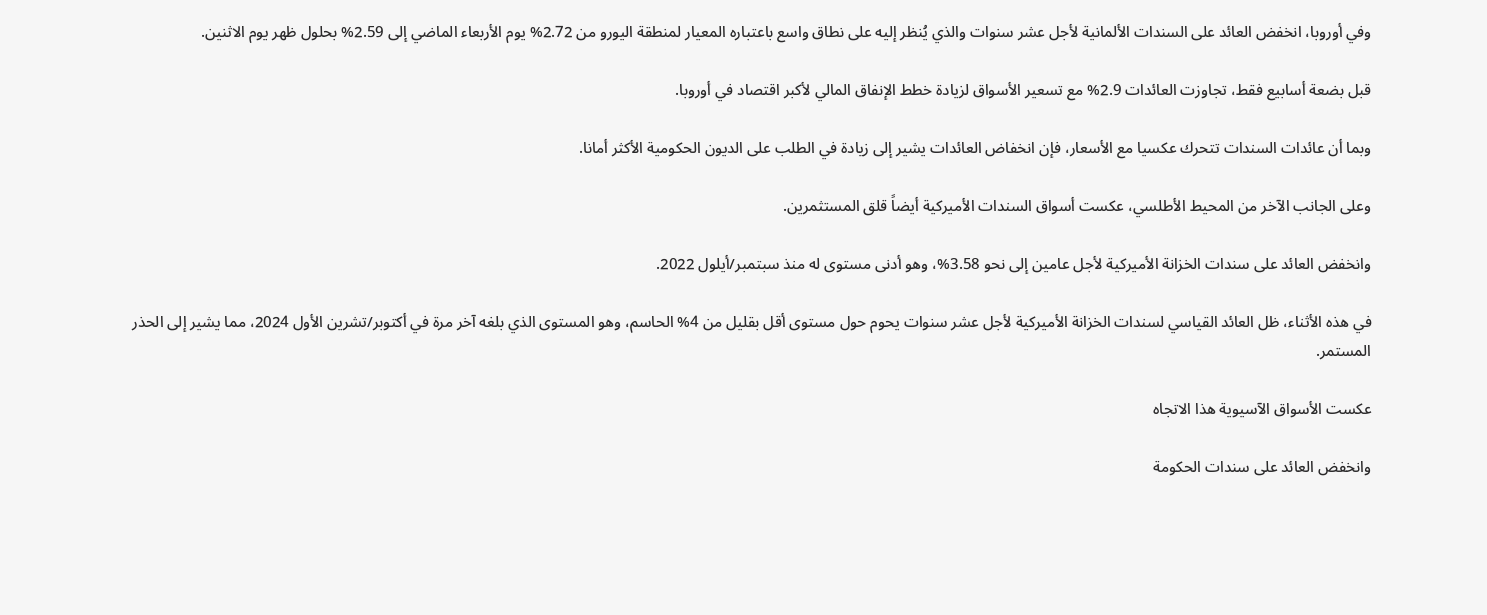وفي أوروبا، انخفض العائد على السندات الألمانية لأجل عشر سنوات والذي يُنظر إليه على نطاق واسع باعتباره المعيار لمنطقة اليورو من 2.72% يوم الأربعاء الماضي إلى 2.59% بحلول ظهر يوم الاثنين.

قبل بضعة أسابيع فقط، تجاوزت العائدات 2.9% مع تسعير الأسواق لزيادة خطط الإنفاق المالي لأكبر اقتصاد في أوروبا.

وبما أن عائدات السندات تتحرك عكسيا مع الأسعار، فإن انخفاض العائدات يشير إلى زيادة في الطلب على الديون الحكومية الأكثر أمانا.

وعلى الجانب الآخر من المحيط الأطلسي، عكست أسواق السندات الأميركية أيضاً قلق المستثمرين.

وانخفض العائد على سندات الخزانة الأميركية لأجل عامين إلى نحو 3.58%، وهو أدنى مستوى له منذ سبتمبر/أيلول 2022.

في هذه الأثناء، ظل العائد القياسي لسندات الخزانة الأميركية لأجل عشر سنوات يحوم حول مستوى أقل بقليل من 4% الحاسم، وهو المستوى الذي بلغه آخر مرة في أكتوبر/تشرين الأول 2024، مما يشير إلى الحذر المستمر.

عكست الأسواق الآسيوية هذا الاتجاه

وانخفض العائد على سندات الحكومة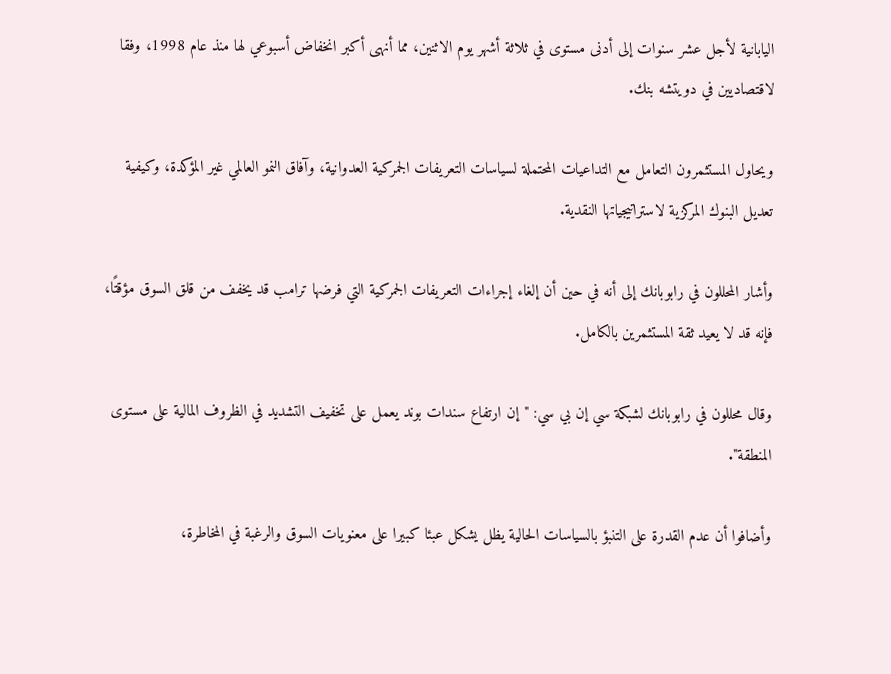اليابانية لأجل عشر سنوات إلى أدنى مستوى في ثلاثة أشهر يوم الاثنين، مما أنهى أكبر انخفاض أسبوعي لها منذ عام 1998، وفقا لاقتصاديين في دويتشه بنك.

ويحاول المستثمرون التعامل مع التداعيات المحتملة لسياسات التعريفات الجمركية العدوانية، وآفاق النمو العالمي غير المؤكدة، وكيفية تعديل البنوك المركزية لاستراتيجياتها النقدية.

وأشار المحللون في رابوبانك إلى أنه في حين أن إلغاء إجراءات التعريفات الجمركية التي فرضها ترامب قد يخفف من قلق السوق مؤقتًا، فإنه قد لا يعيد ثقة المستثمرين بالكامل.

وقال محللون في رابوبانك لشبكة سي إن بي سي: "إن ارتفاع سندات بوند يعمل على تخفيف التشديد في الظروف المالية على مستوى المنطقة".

وأضافوا أن عدم القدرة على التنبؤ بالسياسات الحالية يظل يشكل عبئا كبيرا على معنويات السوق والرغبة في المخاطرة،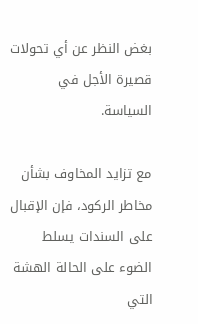بغض النظر عن أي تحولات قصيرة الأجل في السياسة.

مع تزايد المخاوف بشأن مخاطر الركود، فإن الإقبال على السندات يسلط الضوء على الحالة الهشة التي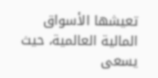تعيشها الأسواق المالية العالمية، حيث يسعى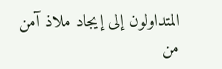المتداولون إلى إيجاد ملاذ آمن من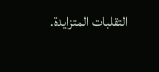التقلبات المتزايدة.